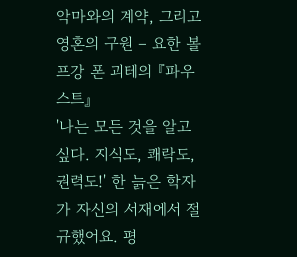악마와의 계약, 그리고 영혼의 구원 – 요한 볼프강 폰 괴테의 『파우스트』
'나는 모든 것을 알고 싶다. 지식도, 쾌락도, 권력도!' 한 늙은 학자가 자신의 서재에서 절규했어요. 평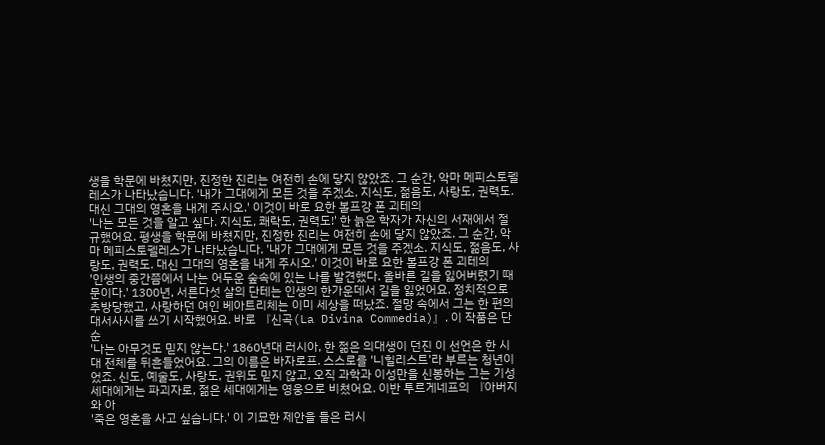생을 학문에 바쳤지만, 진정한 진리는 여전히 손에 닿지 않았죠. 그 순간, 악마 메피스토펠레스가 나타났습니다. '내가 그대에게 모든 것을 주겠소. 지식도, 젊음도, 사랑도, 권력도. 대신 그대의 영혼을 내게 주시오.' 이것이 바로 요한 볼프강 폰 괴테의
'나는 모든 것을 알고 싶다. 지식도, 쾌락도, 권력도!' 한 늙은 학자가 자신의 서재에서 절규했어요. 평생을 학문에 바쳤지만, 진정한 진리는 여전히 손에 닿지 않았죠. 그 순간, 악마 메피스토펠레스가 나타났습니다. '내가 그대에게 모든 것을 주겠소. 지식도, 젊음도, 사랑도, 권력도. 대신 그대의 영혼을 내게 주시오.' 이것이 바로 요한 볼프강 폰 괴테의
'인생의 중간쯤에서 나는 어두운 숲속에 있는 나를 발견했다. 올바른 길을 잃어버렸기 때문이다.' 1300년, 서른다섯 살의 단테는 인생의 한가운데서 길을 잃었어요. 정치적으로 추방당했고, 사랑하던 여인 베아트리체는 이미 세상을 떠났죠. 절망 속에서 그는 한 편의 대서사시를 쓰기 시작했어요. 바로 『신곡(La Divina Commedia)』. 이 작품은 단순
'나는 아무것도 믿지 않는다.' 1860년대 러시아, 한 젊은 의대생이 던진 이 선언은 한 시대 전체를 뒤흔들었어요. 그의 이름은 바자로프. 스스로를 '니힐리스트'라 부르는 청년이었죠. 신도, 예술도, 사랑도, 권위도 믿지 않고, 오직 과학과 이성만을 신봉하는 그는 기성세대에게는 파괴자로, 젊은 세대에게는 영웅으로 비쳤어요. 이반 투르게네프의 『아버지와 아
'죽은 영혼을 사고 싶습니다.' 이 기묘한 제안을 들은 러시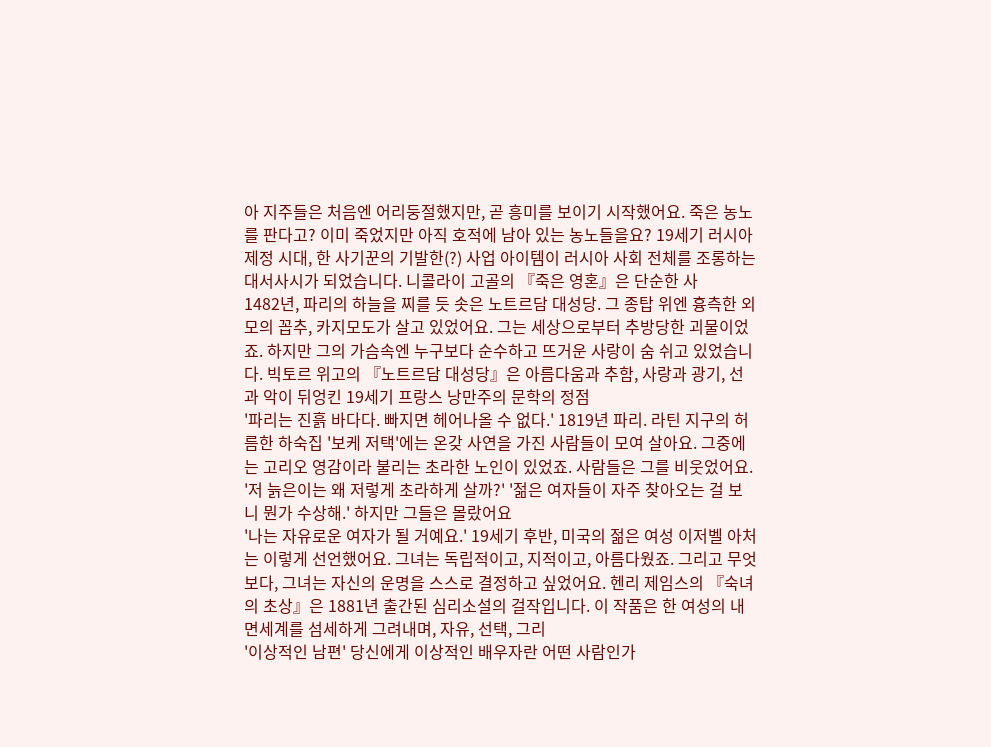아 지주들은 처음엔 어리둥절했지만, 곧 흥미를 보이기 시작했어요. 죽은 농노를 판다고? 이미 죽었지만 아직 호적에 남아 있는 농노들을요? 19세기 러시아 제정 시대, 한 사기꾼의 기발한(?) 사업 아이템이 러시아 사회 전체를 조롱하는 대서사시가 되었습니다. 니콜라이 고골의 『죽은 영혼』은 단순한 사
1482년, 파리의 하늘을 찌를 듯 솟은 노트르담 대성당. 그 종탑 위엔 흉측한 외모의 꼽추, 카지모도가 살고 있었어요. 그는 세상으로부터 추방당한 괴물이었죠. 하지만 그의 가슴속엔 누구보다 순수하고 뜨거운 사랑이 숨 쉬고 있었습니다. 빅토르 위고의 『노트르담 대성당』은 아름다움과 추함, 사랑과 광기, 선과 악이 뒤엉킨 19세기 프랑스 낭만주의 문학의 정점
'파리는 진흙 바다다. 빠지면 헤어나올 수 없다.' 1819년 파리. 라틴 지구의 허름한 하숙집 '보케 저택'에는 온갖 사연을 가진 사람들이 모여 살아요. 그중에는 고리오 영감이라 불리는 초라한 노인이 있었죠. 사람들은 그를 비웃었어요. '저 늙은이는 왜 저렇게 초라하게 살까?' '젊은 여자들이 자주 찾아오는 걸 보니 뭔가 수상해.' 하지만 그들은 몰랐어요
'나는 자유로운 여자가 될 거예요.' 19세기 후반, 미국의 젊은 여성 이저벨 아처는 이렇게 선언했어요. 그녀는 독립적이고, 지적이고, 아름다웠죠. 그리고 무엇보다, 그녀는 자신의 운명을 스스로 결정하고 싶었어요. 헨리 제임스의 『숙녀의 초상』은 1881년 출간된 심리소설의 걸작입니다. 이 작품은 한 여성의 내면세계를 섬세하게 그려내며, 자유, 선택, 그리
'이상적인 남편' 당신에게 이상적인 배우자란 어떤 사람인가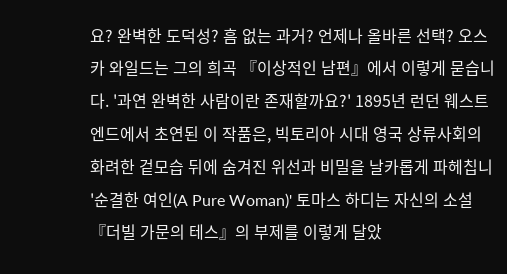요? 완벽한 도덕성? 흠 없는 과거? 언제나 올바른 선택? 오스카 와일드는 그의 희곡 『이상적인 남편』에서 이렇게 묻습니다. '과연 완벽한 사람이란 존재할까요?' 1895년 런던 웨스트엔드에서 초연된 이 작품은, 빅토리아 시대 영국 상류사회의 화려한 겉모습 뒤에 숨겨진 위선과 비밀을 날카롭게 파헤칩니
'순결한 여인(A Pure Woman)' 토마스 하디는 자신의 소설 『더빌 가문의 테스』의 부제를 이렇게 달았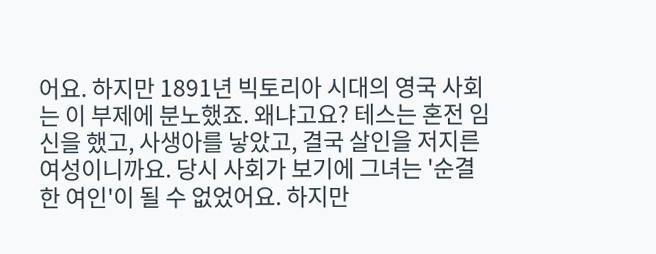어요. 하지만 1891년 빅토리아 시대의 영국 사회는 이 부제에 분노했죠. 왜냐고요? 테스는 혼전 임신을 했고, 사생아를 낳았고, 결국 살인을 저지른 여성이니까요. 당시 사회가 보기에 그녀는 '순결한 여인'이 될 수 없었어요. 하지만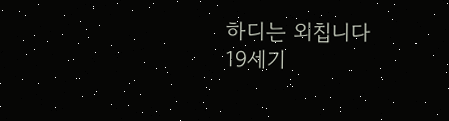하디는 외칩니다
19세기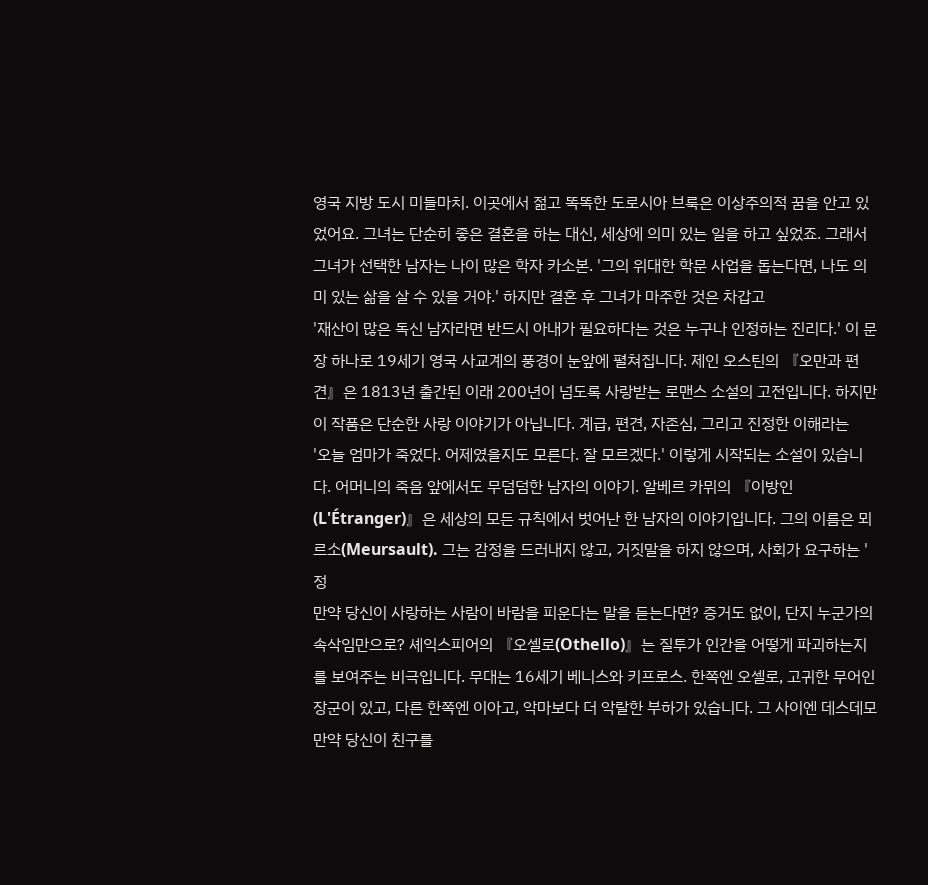영국 지방 도시 미들마치. 이곳에서 젊고 똑똑한 도로시아 브룩은 이상주의적 꿈을 안고 있었어요. 그녀는 단순히 좋은 결혼을 하는 대신, 세상에 의미 있는 일을 하고 싶었죠. 그래서 그녀가 선택한 남자는 나이 많은 학자 카소본. '그의 위대한 학문 사업을 돕는다면, 나도 의미 있는 삶을 살 수 있을 거야.' 하지만 결혼 후 그녀가 마주한 것은 차갑고
'재산이 많은 독신 남자라면 반드시 아내가 필요하다는 것은 누구나 인정하는 진리다.' 이 문장 하나로 19세기 영국 사교계의 풍경이 눈앞에 펼쳐집니다. 제인 오스틴의 『오만과 편견』은 1813년 출간된 이래 200년이 넘도록 사랑받는 로맨스 소설의 고전입니다. 하지만 이 작품은 단순한 사랑 이야기가 아닙니다. 계급, 편견, 자존심, 그리고 진정한 이해라는
'오늘 엄마가 죽었다. 어제였을지도 모른다. 잘 모르겠다.' 이렇게 시작되는 소설이 있습니다. 어머니의 죽음 앞에서도 무덤덤한 남자의 이야기. 알베르 카뮈의 『이방인(L'Étranger)』은 세상의 모든 규칙에서 벗어난 한 남자의 이야기입니다. 그의 이름은 뫼르소(Meursault). 그는 감정을 드러내지 않고, 거짓말을 하지 않으며, 사회가 요구하는 '정
만약 당신이 사랑하는 사람이 바람을 피운다는 말을 듣는다면? 증거도 없이, 단지 누군가의 속삭임만으로? 셰익스피어의 『오셀로(Othello)』는 질투가 인간을 어떻게 파괴하는지를 보여주는 비극입니다. 무대는 16세기 베니스와 키프로스. 한쪽엔 오셀로, 고귀한 무어인 장군이 있고, 다른 한쪽엔 이아고, 악마보다 더 악랄한 부하가 있습니다. 그 사이엔 데스데모
만약 당신이 친구를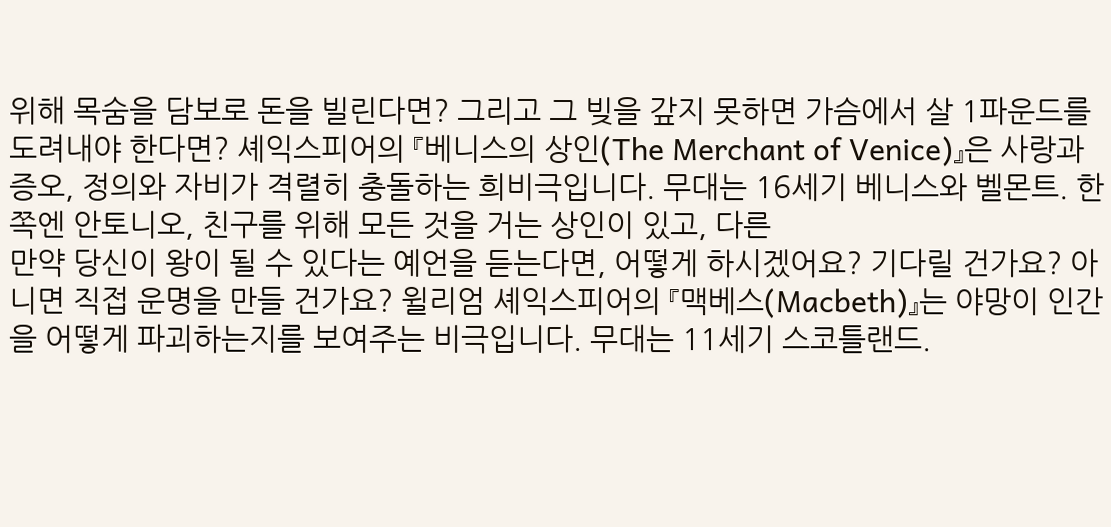위해 목숨을 담보로 돈을 빌린다면? 그리고 그 빚을 갚지 못하면 가슴에서 살 1파운드를 도려내야 한다면? 셰익스피어의 『베니스의 상인(The Merchant of Venice)』은 사랑과 증오, 정의와 자비가 격렬히 충돌하는 희비극입니다. 무대는 16세기 베니스와 벨몬트. 한쪽엔 안토니오, 친구를 위해 모든 것을 거는 상인이 있고, 다른
만약 당신이 왕이 될 수 있다는 예언을 듣는다면, 어떻게 하시겠어요? 기다릴 건가요? 아니면 직접 운명을 만들 건가요? 윌리엄 셰익스피어의 『맥베스(Macbeth)』는 야망이 인간을 어떻게 파괴하는지를 보여주는 비극입니다. 무대는 11세기 스코틀랜드.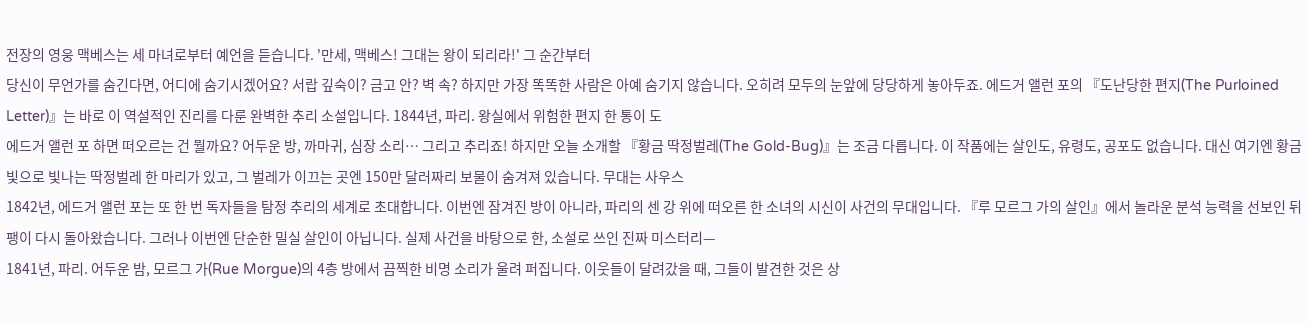전장의 영웅 맥베스는 세 마녀로부터 예언을 듣습니다. '만세, 맥베스! 그대는 왕이 되리라!' 그 순간부터
당신이 무언가를 숨긴다면, 어디에 숨기시겠어요? 서랍 깊숙이? 금고 안? 벽 속? 하지만 가장 똑똑한 사람은 아예 숨기지 않습니다. 오히려 모두의 눈앞에 당당하게 놓아두죠. 에드거 앨런 포의 『도난당한 편지(The Purloined Letter)』는 바로 이 역설적인 진리를 다룬 완벽한 추리 소설입니다. 1844년, 파리. 왕실에서 위험한 편지 한 통이 도
에드거 앨런 포 하면 떠오르는 건 뭘까요? 어두운 방, 까마귀, 심장 소리… 그리고 추리죠! 하지만 오늘 소개할 『황금 딱정벌레(The Gold-Bug)』는 조금 다릅니다. 이 작품에는 살인도, 유령도, 공포도 없습니다. 대신 여기엔 황금빛으로 빛나는 딱정벌레 한 마리가 있고, 그 벌레가 이끄는 곳엔 150만 달러짜리 보물이 숨겨져 있습니다. 무대는 사우스
1842년, 에드거 앨런 포는 또 한 번 독자들을 탐정 추리의 세계로 초대합니다. 이번엔 잠겨진 방이 아니라, 파리의 센 강 위에 떠오른 한 소녀의 시신이 사건의 무대입니다. 『루 모르그 가의 살인』에서 놀라운 분석 능력을 선보인 뒤팽이 다시 돌아왔습니다. 그러나 이번엔 단순한 밀실 살인이 아닙니다. 실제 사건을 바탕으로 한, 소설로 쓰인 진짜 미스터리—
1841년, 파리. 어두운 밤, 모르그 가(Rue Morgue)의 4층 방에서 끔찍한 비명 소리가 울려 퍼집니다. 이웃들이 달려갔을 때, 그들이 발견한 것은 상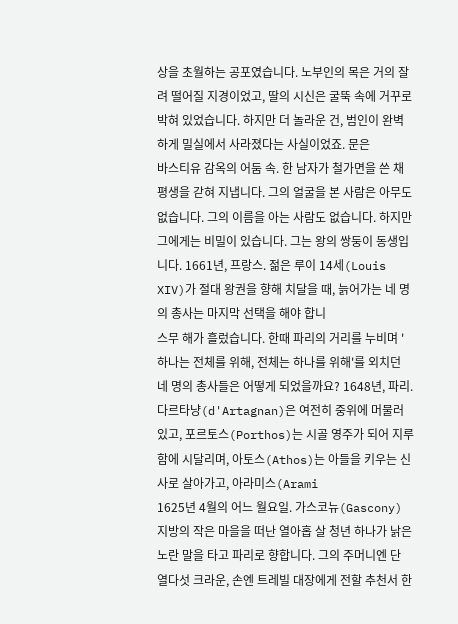상을 초월하는 공포였습니다. 노부인의 목은 거의 잘려 떨어질 지경이었고, 딸의 시신은 굴뚝 속에 거꾸로 박혀 있었습니다. 하지만 더 놀라운 건, 범인이 완벽하게 밀실에서 사라졌다는 사실이었죠. 문은
바스티유 감옥의 어둠 속. 한 남자가 철가면을 쓴 채 평생을 갇혀 지냅니다. 그의 얼굴을 본 사람은 아무도 없습니다. 그의 이름을 아는 사람도 없습니다. 하지만 그에게는 비밀이 있습니다. 그는 왕의 쌍둥이 동생입니다. 1661년, 프랑스. 젊은 루이 14세(Louis XIV)가 절대 왕권을 향해 치달을 때, 늙어가는 네 명의 총사는 마지막 선택을 해야 합니
스무 해가 흘렀습니다. 한때 파리의 거리를 누비며 '하나는 전체를 위해, 전체는 하나를 위해'를 외치던 네 명의 총사들은 어떻게 되었을까요? 1648년, 파리. 다르타냥(d'Artagnan)은 여전히 중위에 머물러 있고, 포르토스(Porthos)는 시골 영주가 되어 지루함에 시달리며, 아토스(Athos)는 아들을 키우는 신사로 살아가고, 아라미스(Arami
1625년 4월의 어느 월요일. 가스코뉴(Gascony) 지방의 작은 마을을 떠난 열아홉 살 청년 하나가 낡은 노란 말을 타고 파리로 향합니다. 그의 주머니엔 단 열다섯 크라운, 손엔 트레빌 대장에게 전할 추천서 한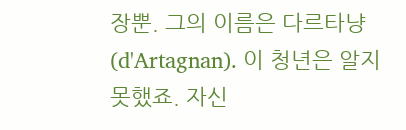장뿐. 그의 이름은 다르타냥(d'Artagnan). 이 청년은 알지 못했죠. 자신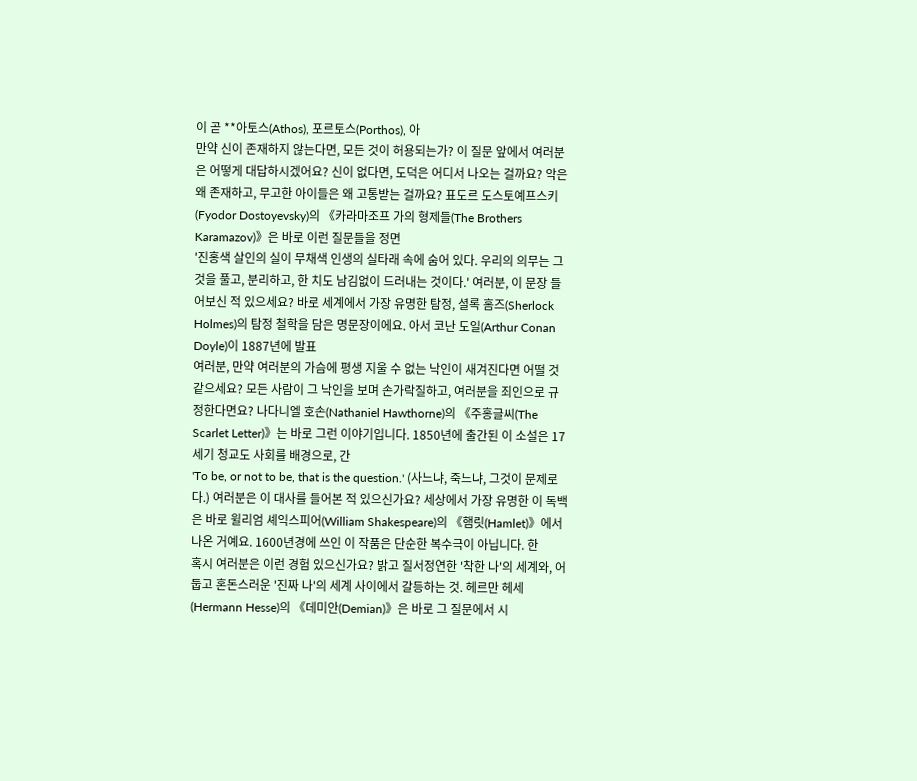이 곧 **아토스(Athos), 포르토스(Porthos), 아
만약 신이 존재하지 않는다면, 모든 것이 허용되는가? 이 질문 앞에서 여러분은 어떻게 대답하시겠어요? 신이 없다면, 도덕은 어디서 나오는 걸까요? 악은 왜 존재하고, 무고한 아이들은 왜 고통받는 걸까요? 표도르 도스토예프스키(Fyodor Dostoyevsky)의 《카라마조프 가의 형제들(The Brothers Karamazov)》은 바로 이런 질문들을 정면
'진홍색 살인의 실이 무채색 인생의 실타래 속에 숨어 있다. 우리의 의무는 그것을 풀고, 분리하고, 한 치도 남김없이 드러내는 것이다.' 여러분, 이 문장 들어보신 적 있으세요? 바로 세계에서 가장 유명한 탐정, 셜록 홈즈(Sherlock Holmes)의 탐정 철학을 담은 명문장이에요. 아서 코난 도일(Arthur Conan Doyle)이 1887년에 발표
여러분, 만약 여러분의 가슴에 평생 지울 수 없는 낙인이 새겨진다면 어떨 것 같으세요? 모든 사람이 그 낙인을 보며 손가락질하고, 여러분을 죄인으로 규정한다면요? 나다니엘 호손(Nathaniel Hawthorne)의 《주홍글씨(The Scarlet Letter)》는 바로 그런 이야기입니다. 1850년에 출간된 이 소설은 17세기 청교도 사회를 배경으로, 간
'To be, or not to be, that is the question.' (사느냐, 죽느냐, 그것이 문제로다.) 여러분은 이 대사를 들어본 적 있으신가요? 세상에서 가장 유명한 이 독백은 바로 윌리엄 셰익스피어(William Shakespeare)의 《햄릿(Hamlet)》에서 나온 거예요. 1600년경에 쓰인 이 작품은 단순한 복수극이 아닙니다. 한
혹시 여러분은 이런 경험 있으신가요? 밝고 질서정연한 '착한 나'의 세계와, 어둡고 혼돈스러운 '진짜 나'의 세계 사이에서 갈등하는 것. 헤르만 헤세(Hermann Hesse)의 《데미안(Demian)》은 바로 그 질문에서 시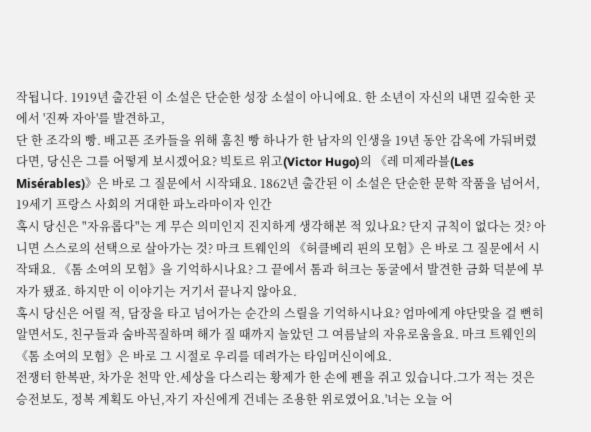작됩니다. 1919년 출간된 이 소설은 단순한 성장 소설이 아니에요. 한 소년이 자신의 내면 깊숙한 곳에서 '진짜 자아'를 발견하고,
단 한 조각의 빵. 배고픈 조카들을 위해 훔친 빵 하나가 한 남자의 인생을 19년 동안 감옥에 가둬버렸다면, 당신은 그를 어떻게 보시겠어요? 빅토르 위고(Victor Hugo)의 《레 미제라블(Les Misérables)》은 바로 그 질문에서 시작돼요. 1862년 출간된 이 소설은 단순한 문학 작품을 넘어서, 19세기 프랑스 사회의 거대한 파노라마이자 인간
혹시 당신은 "자유롭다"는 게 무슨 의미인지 진지하게 생각해본 적 있나요? 단지 규칙이 없다는 것? 아니면 스스로의 선택으로 살아가는 것? 마크 트웨인의 《허클베리 핀의 모험》은 바로 그 질문에서 시작돼요. 《톰 소여의 모험》을 기억하시나요? 그 끝에서 톰과 허크는 동굴에서 발견한 금화 덕분에 부자가 됐죠. 하지만 이 이야기는 거기서 끝나지 않아요.
혹시 당신은 어릴 적, 담장을 타고 넘어가는 순간의 스릴을 기억하시나요? 엄마에게 야단맞을 걸 뻔히 알면서도, 친구들과 숨바꼭질하며 해가 질 때까지 놀았던 그 여름날의 자유로움을요. 마크 트웨인의 《톰 소여의 모험》은 바로 그 시절로 우리를 데려가는 타임머신이에요.
전쟁터 한복판, 차가운 천막 안.세상을 다스리는 황제가 한 손에 펜을 쥐고 있습니다.그가 적는 것은 승전보도, 정복 계획도 아닌,자기 자신에게 건네는 조용한 위로였어요.'너는 오늘 어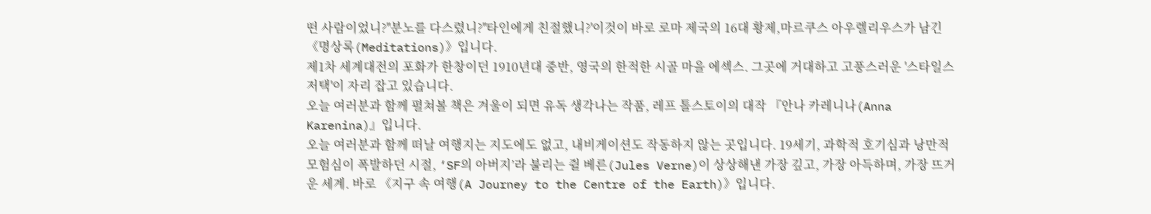떤 사람이었니?''분노를 다스렸니?''타인에게 친절했니?'이것이 바로 로마 제국의 16대 황제,마르쿠스 아우렐리우스가 남긴 《명상록(Meditations)》입니다.
제1차 세계대전의 포화가 한창이던 1910년대 중반, 영국의 한적한 시골 마을 에섹스. 그곳에 거대하고 고풍스러운 '스타일스 저택'이 자리 잡고 있습니다.
오늘 여러분과 함께 펼쳐볼 책은 겨울이 되면 유독 생각나는 작품, 레프 톨스토이의 대작 『안나 카레니나(Anna Karenina)』입니다.
오늘 여러분과 함께 떠날 여행지는 지도에도 없고, 내비게이션도 작동하지 않는 곳입니다. 19세기, 과학적 호기심과 낭만적 모험심이 폭발하던 시절, ‘SF의 아버지’라 불리는 쥘 베른(Jules Verne)이 상상해낸 가장 깊고, 가장 아득하며, 가장 뜨거운 세계. 바로 《지구 속 여행(A Journey to the Centre of the Earth)》입니다.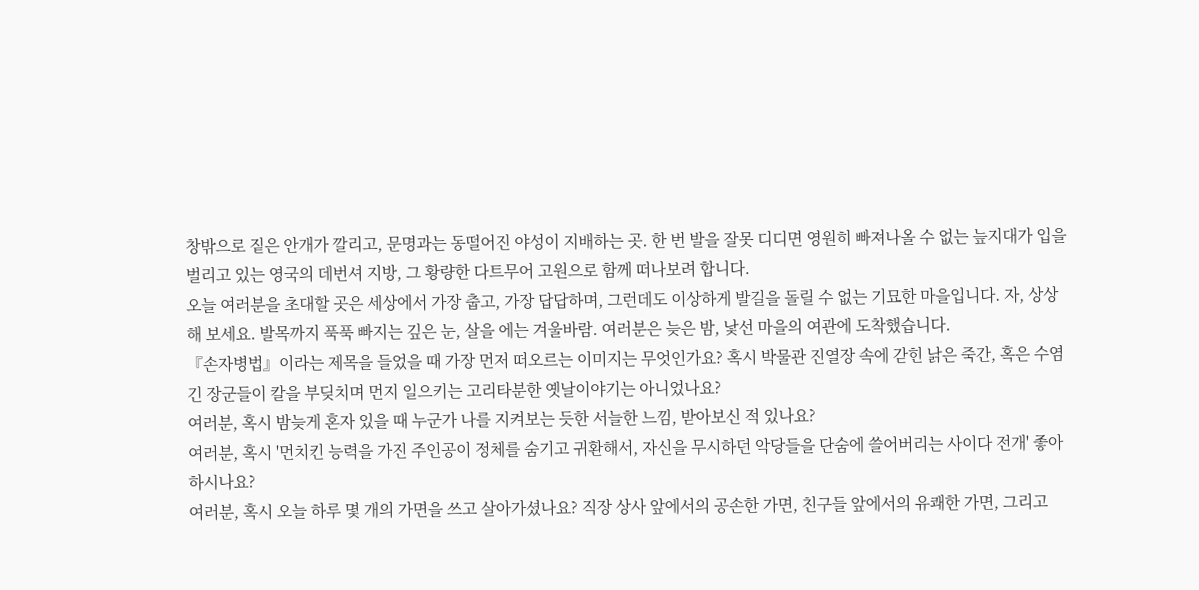창밖으로 짙은 안개가 깔리고, 문명과는 동떨어진 야성이 지배하는 곳. 한 번 발을 잘못 디디면 영원히 빠져나올 수 없는 늪지대가 입을 벌리고 있는 영국의 데번셔 지방, 그 황량한 다트무어 고원으로 함께 떠나보려 합니다.
오늘 여러분을 초대할 곳은 세상에서 가장 춥고, 가장 답답하며, 그런데도 이상하게 발길을 돌릴 수 없는 기묘한 마을입니다. 자, 상상해 보세요. 발목까지 푹푹 빠지는 깊은 눈, 살을 에는 겨울바람. 여러분은 늦은 밤, 낯선 마을의 여관에 도착했습니다.
『손자병법』이라는 제목을 들었을 때 가장 먼저 떠오르는 이미지는 무엇인가요? 혹시 박물관 진열장 속에 갇힌 낡은 죽간, 혹은 수염 긴 장군들이 칼을 부딪치며 먼지 일으키는 고리타분한 옛날이야기는 아니었나요?
여러분, 혹시 밤늦게 혼자 있을 때 누군가 나를 지켜보는 듯한 서늘한 느낌, 받아보신 적 있나요?
여러분, 혹시 '먼치킨 능력을 가진 주인공이 정체를 숨기고 귀환해서, 자신을 무시하던 악당들을 단숨에 쓸어버리는 사이다 전개' 좋아하시나요?
여러분, 혹시 오늘 하루 몇 개의 가면을 쓰고 살아가셨나요? 직장 상사 앞에서의 공손한 가면, 친구들 앞에서의 유쾌한 가면, 그리고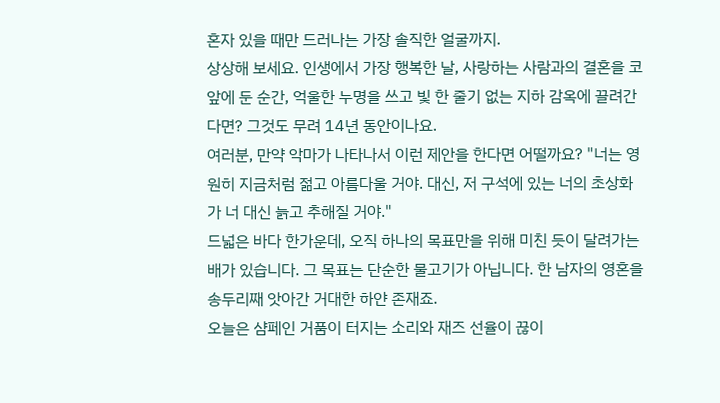혼자 있을 때만 드러나는 가장 솔직한 얼굴까지.
상상해 보세요. 인생에서 가장 행복한 날, 사랑하는 사람과의 결혼을 코앞에 둔 순간, 억울한 누명을 쓰고 빛 한 줄기 없는 지하 감옥에 끌려간다면? 그것도 무려 14년 동안이나요.
여러분, 만약 악마가 나타나서 이런 제안을 한다면 어떨까요? "너는 영원히 지금처럼 젊고 아름다울 거야. 대신, 저 구석에 있는 너의 초상화가 너 대신 늙고 추해질 거야."
드넓은 바다 한가운데, 오직 하나의 목표만을 위해 미친 듯이 달려가는 배가 있습니다. 그 목표는 단순한 물고기가 아닙니다. 한 남자의 영혼을 송두리째 앗아간 거대한 하얀 존재죠.
오늘은 샴페인 거품이 터지는 소리와 재즈 선율이 끊이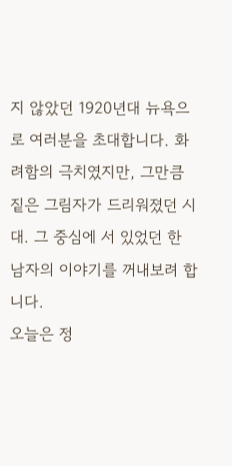지 않았던 1920년대 뉴욕으로 여러분을 초대합니다. 화려함의 극치였지만, 그만큼 짙은 그림자가 드리워졌던 시대. 그 중심에 서 있었던 한 남자의 이야기를 꺼내보려 합니다.
오늘은 정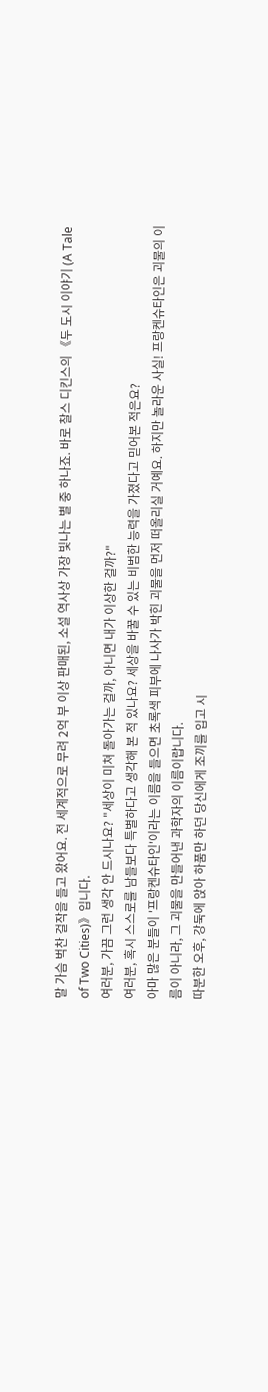말 가슴 벅찬 걸작을 들고 왔어요. 전 세계적으로 무려 2억 부 이상 판매된, 소설 역사상 가장 빛나는 별 중 하나죠. 바로 찰스 디킨스의 《두 도시 이야기 (A Tale of Two Cities)》입니다.
여러분, 가끔 그런 생각 안 드시나요? "세상이 미쳐 돌아가는 걸까, 아니면 내가 이상한 걸까?"
여러분, 혹시 스스로를 남들보다 특별하다고 생각해 본 적 있나요? 세상을 바꿀 수 있는 비범한 능력을 가졌다고 믿어본 적은요?
아마 많은 분들이 '프랑켄슈타인'이라는 이름을 들으면 초록색 피부에 나사가 박힌 괴물을 먼저 떠올리실 거예요. 하지만 놀라운 사실! 프랑켄슈타인은 괴물의 이름이 아니라, 그 괴물을 만들어낸 과학자의 이름이랍니다.
따분한 오후, 강둑에 앉아 하품만 하던 당신에게 조끼를 입고 시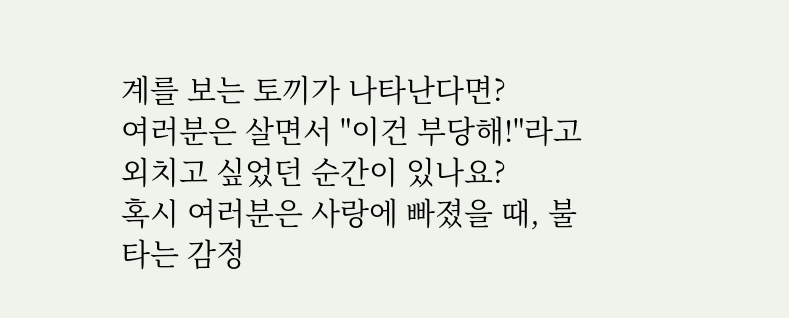계를 보는 토끼가 나타난다면?
여러분은 살면서 "이건 부당해!"라고 외치고 싶었던 순간이 있나요?
혹시 여러분은 사랑에 빠졌을 때, 불타는 감정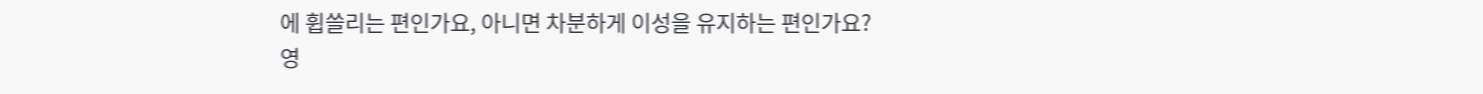에 휩쓸리는 편인가요, 아니면 차분하게 이성을 유지하는 편인가요?
영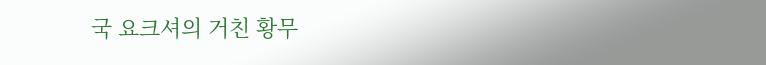국 요크셔의 거친 황무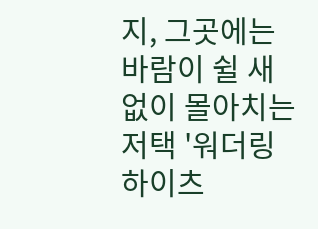지, 그곳에는 바람이 쉴 새 없이 몰아치는 저택 '워더링 하이츠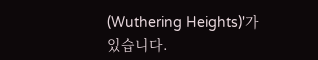(Wuthering Heights)'가 있습니다.